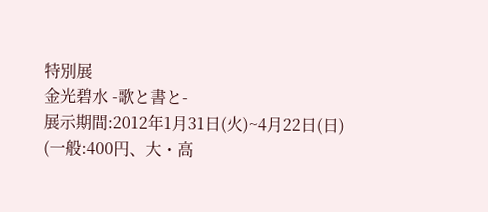特別展
金光碧水 -歌と書と-
展示期間:2012年1月31日(火)~4月22日(日)
(一般:400円、大・高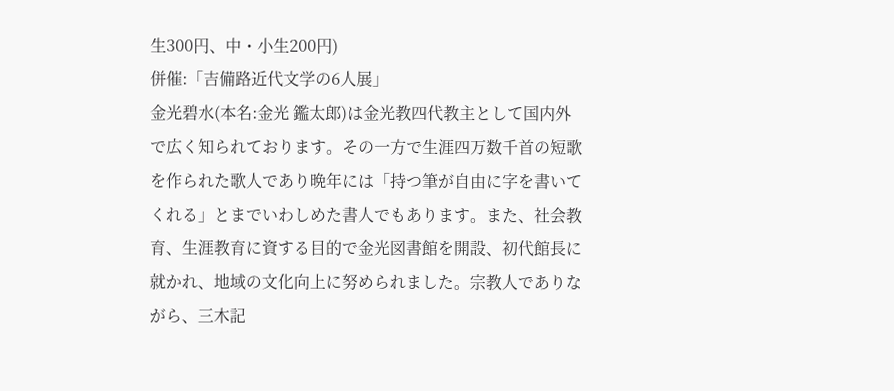生300円、中・小生200円)
併催:「吉備路近代文学の6人展」
金光碧水(本名:金光 鑑太郎)は金光教四代教主として国内外で広く知られております。その一方で生涯四万数千首の短歌を作られた歌人であり晩年には「持つ筆が自由に字を書いてくれる」とまでいわしめた書人でもあります。また、社会教育、生涯教育に資する目的で金光図書館を開設、初代館長に就かれ、地域の文化向上に努められました。宗教人でありながら、三木記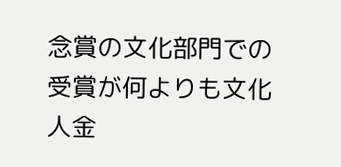念賞の文化部門での受賞が何よりも文化人金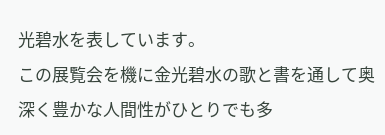光碧水を表しています。
この展覧会を機に金光碧水の歌と書を通して奥深く豊かな人間性がひとりでも多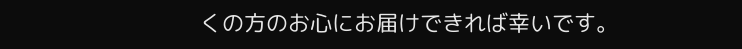くの方のお心にお届けできれば幸いです。